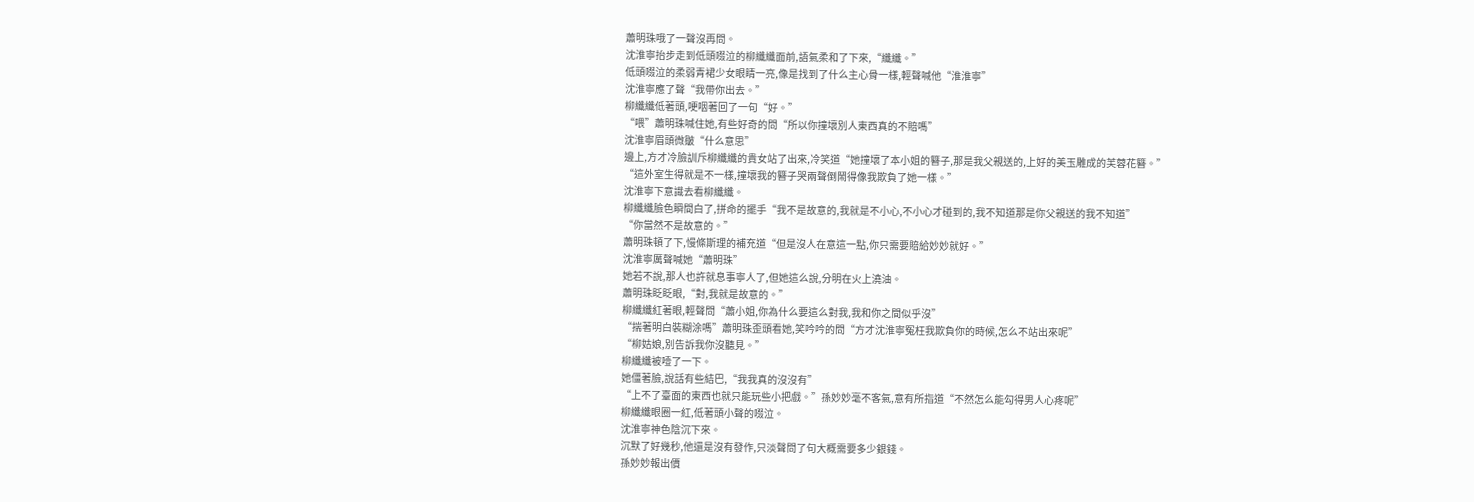蕭明珠哦了一聲沒再問。
沈淮寧抬步走到低頭啜泣的柳纖纖面前,語氣柔和了下來,“纖纖。”
低頭啜泣的柔弱青裙少女眼睛一亮,像是找到了什么主心骨一樣,輕聲喊他“淮淮寧”
沈淮寧應了聲“我帶你出去。”
柳纖纖低著頭,哽咽著回了一句“好。”
“喂”蕭明珠喊住她,有些好奇的問“所以你撞壞別人東西真的不賠嗎”
沈淮寧眉頭微皺“什么意思”
邊上,方才冷臉訓斥柳纖纖的貴女站了出來,冷笑道“她撞壞了本小姐的簪子,那是我父親送的,上好的美玉雕成的芙蓉花簪。”
“這外室生得就是不一樣,撞壞我的簪子哭兩聲倒鬧得像我欺負了她一樣。”
沈淮寧下意識去看柳纖纖。
柳纖纖臉色瞬間白了,拼命的擺手“我不是故意的,我就是不小心,不小心才碰到的,我不知道那是你父親送的我不知道”
“你當然不是故意的。”
蕭明珠頓了下,慢條斯理的補充道“但是沒人在意這一點,你只需要賠給妙妙就好。”
沈淮寧厲聲喊她“蕭明珠”
她若不說,那人也許就息事寧人了,但她這么說,分明在火上澆油。
蕭明珠眨眨眼,“對,我就是故意的。”
柳纖纖紅著眼,輕聲問“蕭小姐,你為什么要這么對我,我和你之間似乎沒”
“揣著明白裝糊涂嗎”蕭明珠歪頭看她,笑吟吟的問“方才沈淮寧冤枉我欺負你的時候,怎么不站出來呢”
“柳姑娘,別告訴我你沒聽見。”
柳纖纖被噎了一下。
她僵著臉,說話有些結巴,“我我真的沒沒有”
“上不了臺面的東西也就只能玩些小把戲。”孫妙妙毫不客氣,意有所指道“不然怎么能勾得男人心疼呢”
柳纖纖眼圈一紅,低著頭小聲的啜泣。
沈淮寧神色陰沉下來。
沉默了好幾秒,他還是沒有發作,只淡聲問了句大概需要多少銀錢。
孫妙妙報出價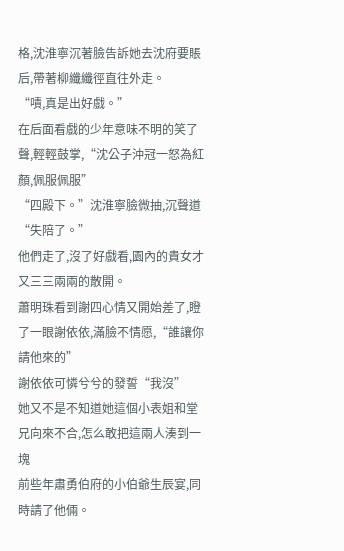格,沈淮寧沉著臉告訴她去沈府要賬后,帶著柳纖纖徑直往外走。
“嘖,真是出好戲。”
在后面看戲的少年意味不明的笑了聲,輕輕鼓掌,“沈公子沖冠一怒為紅顏,佩服佩服”
“四殿下。”沈淮寧臉微抽,沉聲道“失陪了。”
他們走了,沒了好戲看,園內的貴女才又三三兩兩的散開。
蕭明珠看到謝四心情又開始差了,瞪了一眼謝依依,滿臉不情愿,“誰讓你請他來的”
謝依依可憐兮兮的發誓“我沒”
她又不是不知道她這個小表姐和堂兄向來不合,怎么敢把這兩人湊到一塊
前些年肅勇伯府的小伯爺生辰宴,同時請了他倆。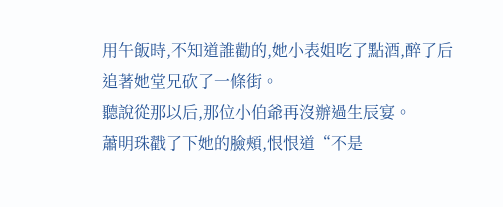用午飯時,不知道誰勸的,她小表姐吃了點酒,醉了后追著她堂兄砍了一條街。
聽說從那以后,那位小伯爺再沒辦過生辰宴。
蕭明珠戳了下她的臉頰,恨恨道“不是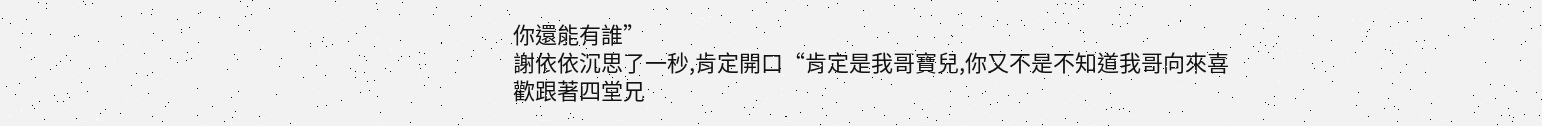你還能有誰”
謝依依沉思了一秒,肯定開口“肯定是我哥寶兒,你又不是不知道我哥向來喜歡跟著四堂兄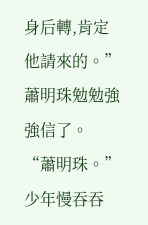身后轉,肯定他請來的。”
蕭明珠勉勉強強信了。
“蕭明珠。”少年慢吞吞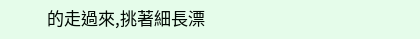的走過來,挑著細長漂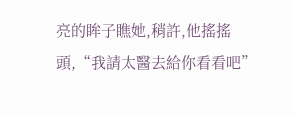亮的眸子瞧她,稍許,他搖搖頭,“我請太醫去給你看看吧”